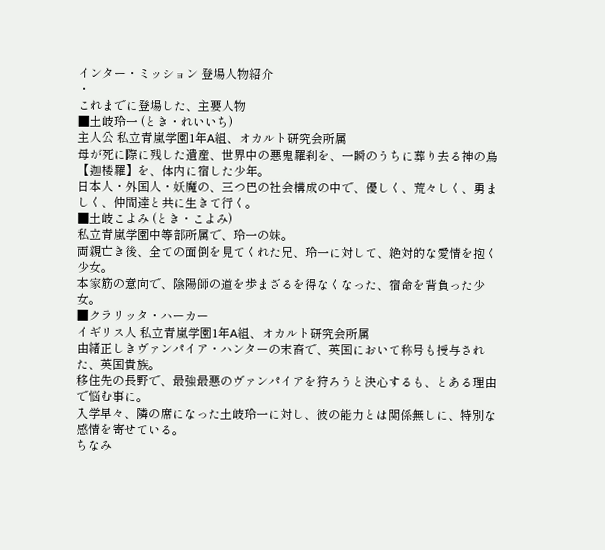インター・ミッション 登場人物紹介
・
これまでに登場した、主要人物
■土岐玲一 (とき・れいいち)
主人公 私立青嵐学園1年A組、オカルト研究会所属
母が死に際に残した遺産、世界中の悪鬼羅刹を、一瞬のうちに葬り去る神の鳥【迦楼羅】を、体内に宿した少年。
日本人・外国人・妖魔の、三つ巴の社会構成の中で、優しく、荒々しく、勇ましく、仲間達と共に生きて行く。
■土岐こよみ (とき・こよみ)
私立青嵐学園中等部所属で、玲一の妹。
両親亡き後、全ての面倒を見てくれた兄、玲一に対して、絶対的な愛情を抱く少女。
本家筋の意向で、陰陽師の道を歩まざるを得なくなった、宿命を背負った少女。
■クラリッタ・ハーカー
イギリス人 私立青嵐学園1年A組、オカルト研究会所属
由緒正しきヴァンパイア・ハンターの末裔で、英国において称号も授与された、英国貴族。
移住先の長野で、最強最悪のヴァンパイアを狩ろうと決心するも、とある理由で悩む事に。
入学早々、隣の席になった土岐玲一に対し、彼の能力とは関係無しに、特別な感情を寄せている。
ちなみ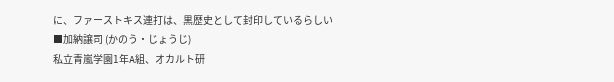に、ファーストキス連打は、黒歴史として封印しているらしい
■加納譲司 (かのう・じょうじ)
私立青嵐学園1年A組、オカルト研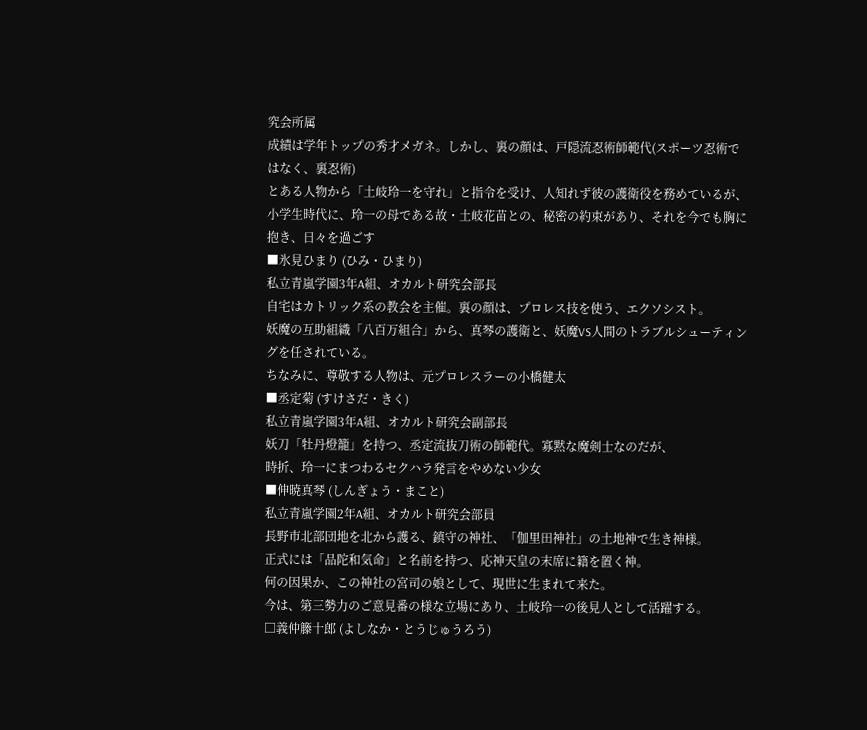究会所属
成績は学年トップの秀才メガネ。しかし、裏の顔は、戸隠流忍術師範代(スポーツ忍術ではなく、裏忍術)
とある人物から「土岐玲一を守れ」と指令を受け、人知れず彼の護衛役を務めているが、
小学生時代に、玲一の母である故・土岐花苗との、秘密の約束があり、それを今でも胸に抱き、日々を過ごす
■氷見ひまり (ひみ・ひまり)
私立青嵐学園3年A組、オカルト研究会部長
自宅はカトリック系の教会を主催。裏の顔は、プロレス技を使う、エクソシスト。
妖魔の互助組織「八百万組合」から、真琴の護衛と、妖魔VS人間のトラブルシューティングを任されている。
ちなみに、尊敬する人物は、元プロレスラーの小橋健太
■丞定菊 (すけさだ・きく)
私立青嵐学園3年A組、オカルト研究会副部長
妖刀「牡丹燈籠」を持つ、丞定流抜刀術の師範代。寡黙な魔剣士なのだが、
時折、玲一にまつわるセクハラ発言をやめない少女
■伸暁真琴 (しんぎょう・まこと)
私立青嵐学園2年A組、オカルト研究会部員
長野市北部団地を北から護る、鎮守の神社、「伽里田神社」の土地神で生き神様。
正式には「品陀和気命」と名前を持つ、応神天皇の末席に籍を置く神。
何の因果か、この神社の宮司の娘として、現世に生まれて来た。
今は、第三勢力のご意見番の様な立場にあり、土岐玲一の後見人として活躍する。
□義仲籐十郎 (よしなか・とうじゅうろう)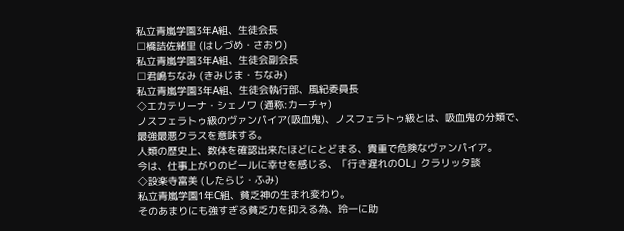私立青嵐学園3年A組、生徒会長
□橋詰佐緒里 (はしづめ・さおり)
私立青嵐学園3年A組、生徒会副会長
□君嶋ちなみ (きみじま・ちなみ)
私立青嵐学園3年A組、生徒会執行部、風紀委員長
◇エカテリーナ・シェノワ (通称:カーチャ)
ノスフェラトゥ級のヴァンパイア(吸血鬼)、ノスフェラトゥ級とは、吸血鬼の分類で、最強最悪クラスを意味する。
人類の歴史上、数体を確認出来たほどにとどまる、貴重で危険なヴァンパイア。
今は、仕事上がりのビールに幸せを感じる、「行き遅れのOL」クラリッタ談
◇設楽寺富美 (したらじ・ふみ)
私立青嵐学園1年C組、貧乏神の生まれ変わり。
そのあまりにも強すぎる貧乏力を抑える為、玲一に助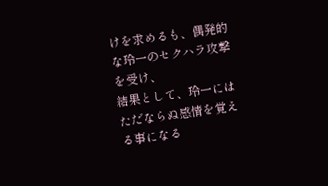けを求めるも、偶発的な玲一のセクハラ攻撃を受け、
結果として、玲一にはただならぬ感情を覚える事になる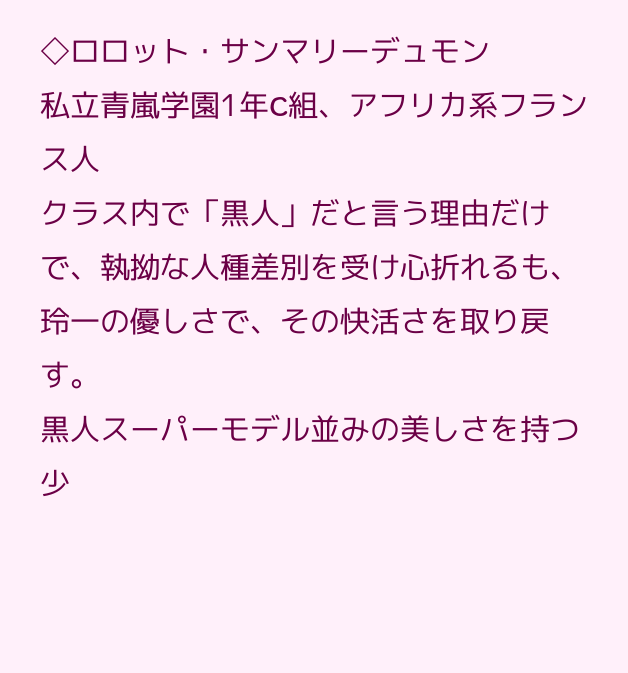◇ロロット・サンマリーデュモン
私立青嵐学園1年C組、アフリカ系フランス人
クラス内で「黒人」だと言う理由だけで、執拗な人種差別を受け心折れるも、玲一の優しさで、その快活さを取り戻す。
黒人スーパーモデル並みの美しさを持つ少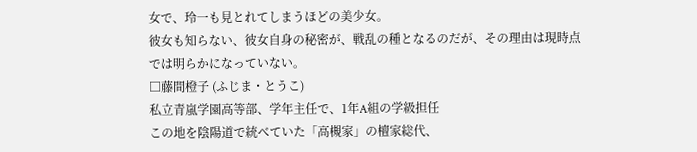女で、玲一も見とれてしまうほどの美少女。
彼女も知らない、彼女自身の秘密が、戦乱の種となるのだが、その理由は現時点では明らかになっていない。
□藤間橙子 (ふじま・とうこ)
私立青嵐学園高等部、学年主任で、1年A組の学級担任
この地を陰陽道で統べていた「高槻家」の檀家総代、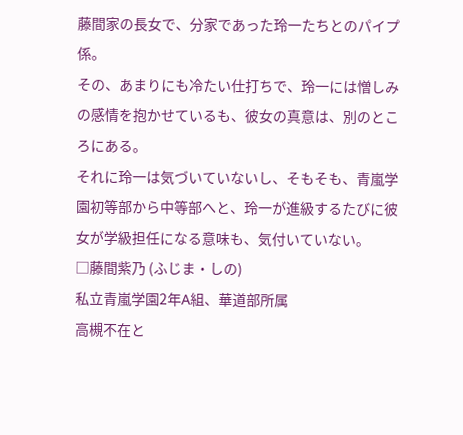藤間家の長女で、分家であった玲一たちとのパイプ係。
その、あまりにも冷たい仕打ちで、玲一には憎しみの感情を抱かせているも、彼女の真意は、別のところにある。
それに玲一は気づいていないし、そもそも、青嵐学園初等部から中等部へと、玲一が進級するたびに彼女が学級担任になる意味も、気付いていない。
□藤間紫乃 (ふじま・しの)
私立青嵐学園2年A組、華道部所属
高槻不在と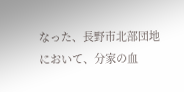なった、長野市北部団地において、分家の血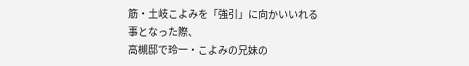筋・土岐こよみを「強引」に向かいいれる事となった際、
高槻邸で玲一・こよみの兄妹の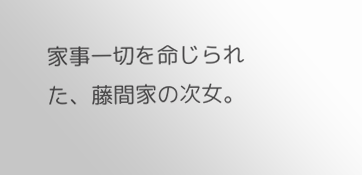家事一切を命じられた、藤間家の次女。